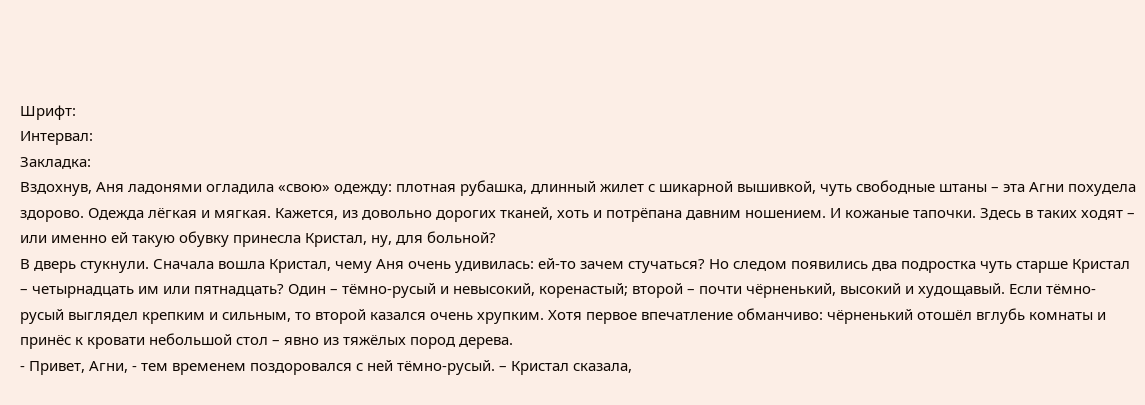Шрифт:
Интервал:
Закладка:
Вздохнув, Аня ладонями огладила «свою» одежду: плотная рубашка, длинный жилет с шикарной вышивкой, чуть свободные штаны – эта Агни похудела здорово. Одежда лёгкая и мягкая. Кажется, из довольно дорогих тканей, хоть и потрёпана давним ношением. И кожаные тапочки. Здесь в таких ходят – или именно ей такую обувку принесла Кристал, ну, для больной?
В дверь стукнули. Сначала вошла Кристал, чему Аня очень удивилась: ей-то зачем стучаться? Но следом появились два подростка чуть старше Кристал – четырнадцать им или пятнадцать? Один – тёмно-русый и невысокий, коренастый; второй – почти чёрненький, высокий и худощавый. Если тёмно-русый выглядел крепким и сильным, то второй казался очень хрупким. Хотя первое впечатление обманчиво: чёрненький отошёл вглубь комнаты и принёс к кровати небольшой стол – явно из тяжёлых пород дерева.
- Привет, Агни, - тем временем поздоровался с ней тёмно-русый. – Кристал сказала,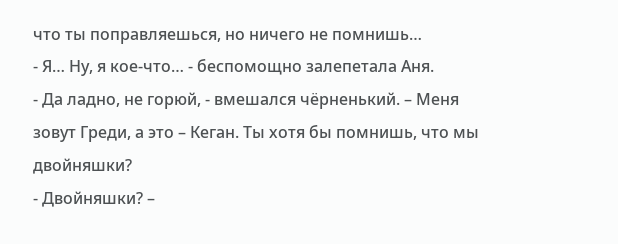что ты поправляешься, но ничего не помнишь…
- Я… Ну, я кое-что… - беспомощно залепетала Аня.
- Да ладно, не горюй, - вмешался чёрненький. – Меня зовут Греди, а это – Кеган. Ты хотя бы помнишь, что мы двойняшки?
- Двойняшки? –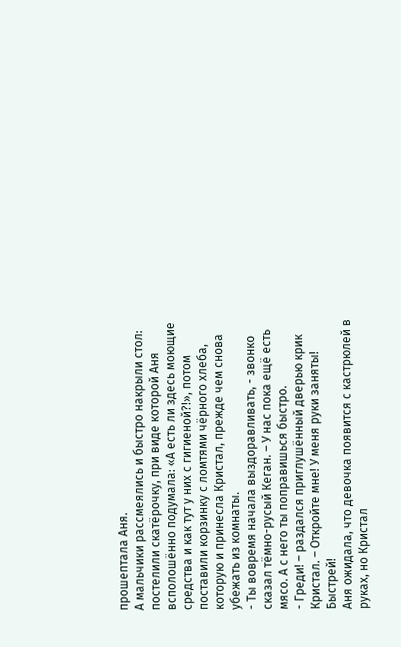прошептала Аня.
А мальчики рассмеялись и быстро накрыли стол: постелили скатёрочку, при виде которой Аня всполошённо подумала: «А есть ли здесь моющие средства и как тут у них с гигиеной?!», потом поставили корзинку с ломтями чёрного хлеба, которую и принесла Кристал, прежде чем снова убежать из комнаты.
- Ты вовремя начала выздоравливать, - звонко сказал тёмно-русый Кеган. – У нас пока ещё есть мясо. А с него ты поправишься быстро.
- Греди! – раздался приглушённый дверью крик Кристал. – Откройте мне! У меня руки заняты! Быстрей!
Аня ожидала, что девочка появится с кастрюлей в руках, но Кристал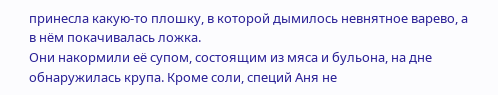принесла какую-то плошку, в которой дымилось невнятное варево, а в нём покачивалась ложка.
Они накормили её супом, состоящим из мяса и бульона, на дне обнаружилась крупа. Кроме соли, специй Аня не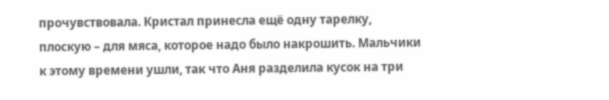прочувствовала. Кристал принесла ещё одну тарелку, плоскую – для мяса, которое надо было накрошить. Мальчики к этому времени ушли, так что Аня разделила кусок на три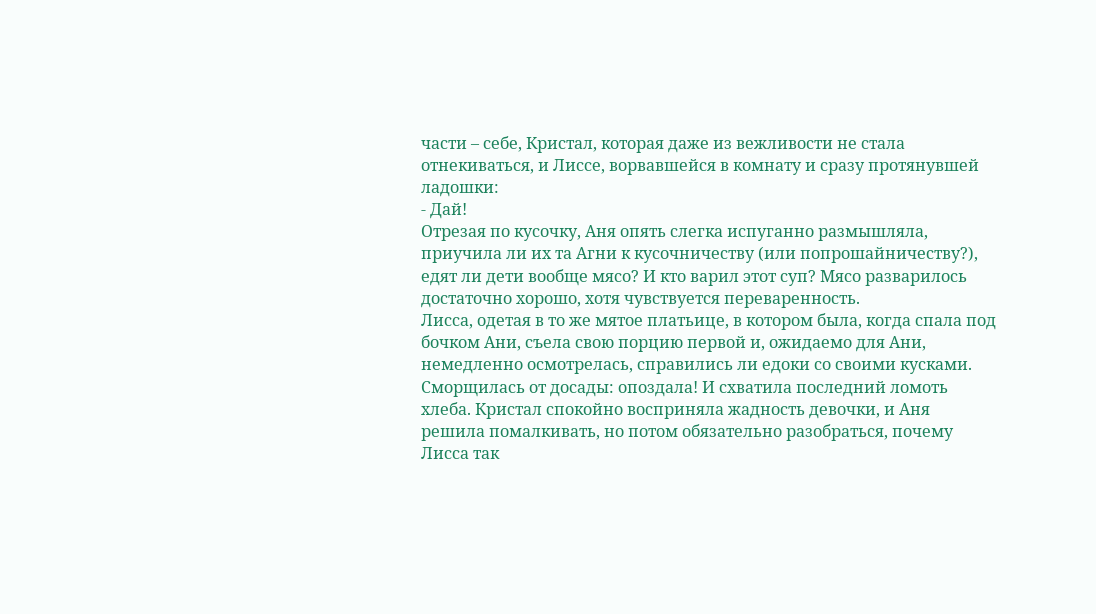части – себе, Кристал, которая даже из вежливости не стала отнекиваться, и Лиссе, ворвавшейся в комнату и сразу протянувшей ладошки:
- Дай!
Отрезая по кусочку, Аня опять слегка испуганно размышляла, приучила ли их та Агни к кусочничеству (или попрошайничеству?), едят ли дети вообще мясо? И кто варил этот суп? Мясо разварилось достаточно хорошо, хотя чувствуется переваренность.
Лисса, одетая в то же мятое платьице, в котором была, когда спала под бочком Ани, съела свою порцию первой и, ожидаемо для Ани, немедленно осмотрелась, справились ли едоки со своими кусками. Сморщилась от досады: опоздала! И схватила последний ломоть хлеба. Кристал спокойно восприняла жадность девочки, и Аня решила помалкивать, но потом обязательно разобраться, почему Лисса так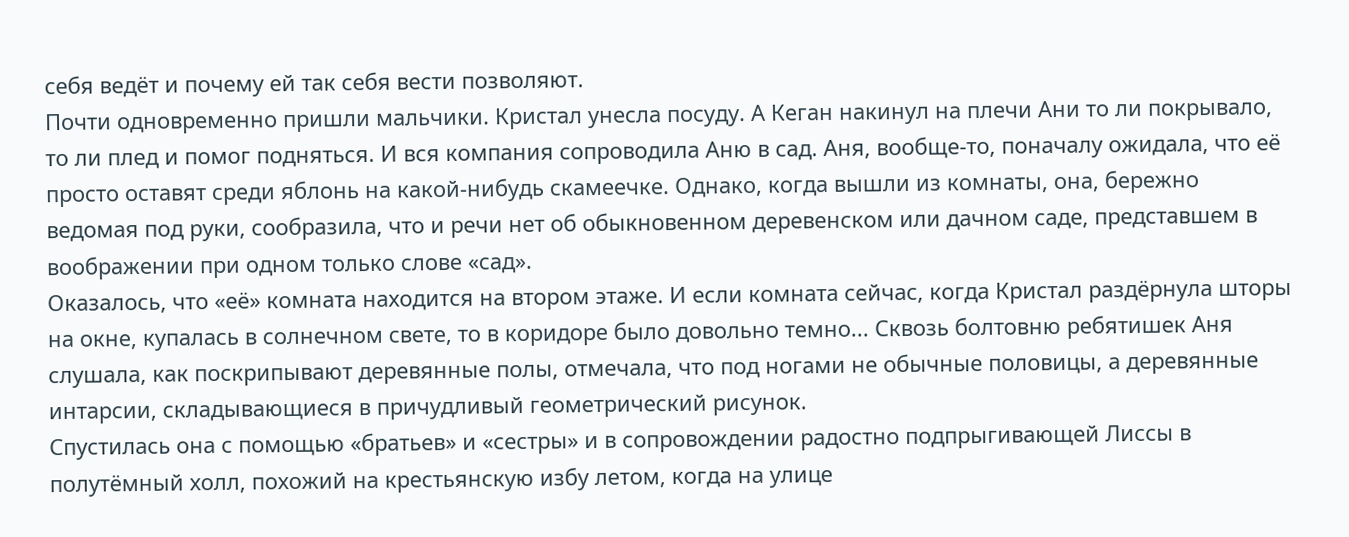себя ведёт и почему ей так себя вести позволяют.
Почти одновременно пришли мальчики. Кристал унесла посуду. А Кеган накинул на плечи Ани то ли покрывало, то ли плед и помог подняться. И вся компания сопроводила Аню в сад. Аня, вообще-то, поначалу ожидала, что её просто оставят среди яблонь на какой-нибудь скамеечке. Однако, когда вышли из комнаты, она, бережно ведомая под руки, сообразила, что и речи нет об обыкновенном деревенском или дачном саде, представшем в воображении при одном только слове «сад».
Оказалось, что «её» комната находится на втором этаже. И если комната сейчас, когда Кристал раздёрнула шторы на окне, купалась в солнечном свете, то в коридоре было довольно темно... Сквозь болтовню ребятишек Аня слушала, как поскрипывают деревянные полы, отмечала, что под ногами не обычные половицы, а деревянные интарсии, складывающиеся в причудливый геометрический рисунок.
Спустилась она с помощью «братьев» и «сестры» и в сопровождении радостно подпрыгивающей Лиссы в полутёмный холл, похожий на крестьянскую избу летом, когда на улице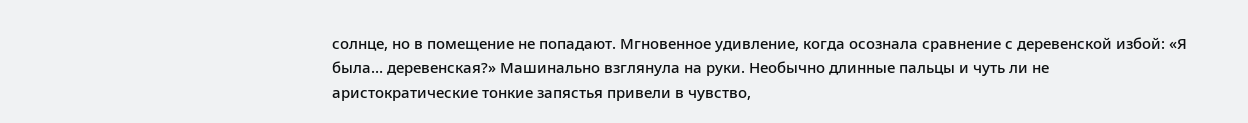солнце, но в помещение не попадают. Мгновенное удивление, когда осознала сравнение с деревенской избой: «Я была… деревенская?» Машинально взглянула на руки. Необычно длинные пальцы и чуть ли не аристократические тонкие запястья привели в чувство,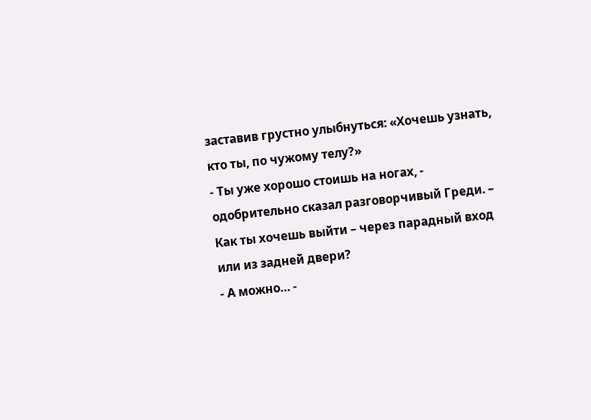заставив грустно улыбнуться: «Хочешь узнать, кто ты, по чужому телу?»
- Ты уже хорошо стоишь на ногах, - одобрительно сказал разговорчивый Греди. – Как ты хочешь выйти – через парадный вход или из задней двери?
- А можно… -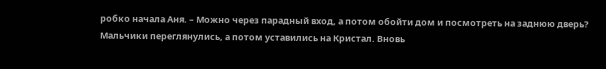робко начала Аня. – Можно через парадный вход, а потом обойти дом и посмотреть на заднюю дверь?
Мальчики переглянулись, а потом уставились на Кристал. Вновь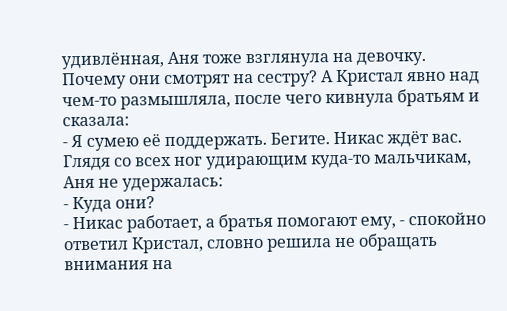удивлённая, Аня тоже взглянула на девочку. Почему они смотрят на сестру? А Кристал явно над чем-то размышляла, после чего кивнула братьям и сказала:
- Я сумею её поддержать. Бегите. Никас ждёт вас.
Глядя со всех ног удирающим куда-то мальчикам, Аня не удержалась:
- Куда они?
- Никас работает, а братья помогают ему, - спокойно ответил Кристал, словно решила не обращать внимания на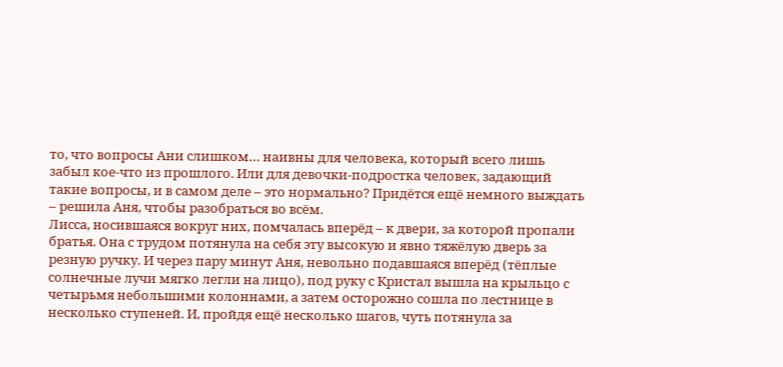то, что вопросы Ани слишком… наивны для человека, который всего лишь забыл кое-что из прошлого. Или для девочки-подростка человек, задающий такие вопросы, и в самом деле – это нормально? Придётся ещё немного выждать – решила Аня, чтобы разобраться во всём.
Лисса, носившаяся вокруг них, помчалась вперёд – к двери, за которой пропали братья. Она с трудом потянула на себя эту высокую и явно тяжёлую дверь за резную ручку. И через пару минут Аня, невольно подавшаяся вперёд (тёплые солнечные лучи мягко легли на лицо), под руку с Кристал вышла на крыльцо с четырьмя небольшими колоннами, а затем осторожно сошла по лестнице в несколько ступеней. И, пройдя ещё несколько шагов, чуть потянула за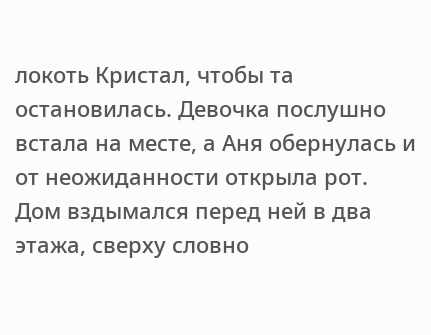локоть Кристал, чтобы та остановилась. Девочка послушно встала на месте, а Аня обернулась и от неожиданности открыла рот.
Дом вздымался перед ней в два этажа, сверху словно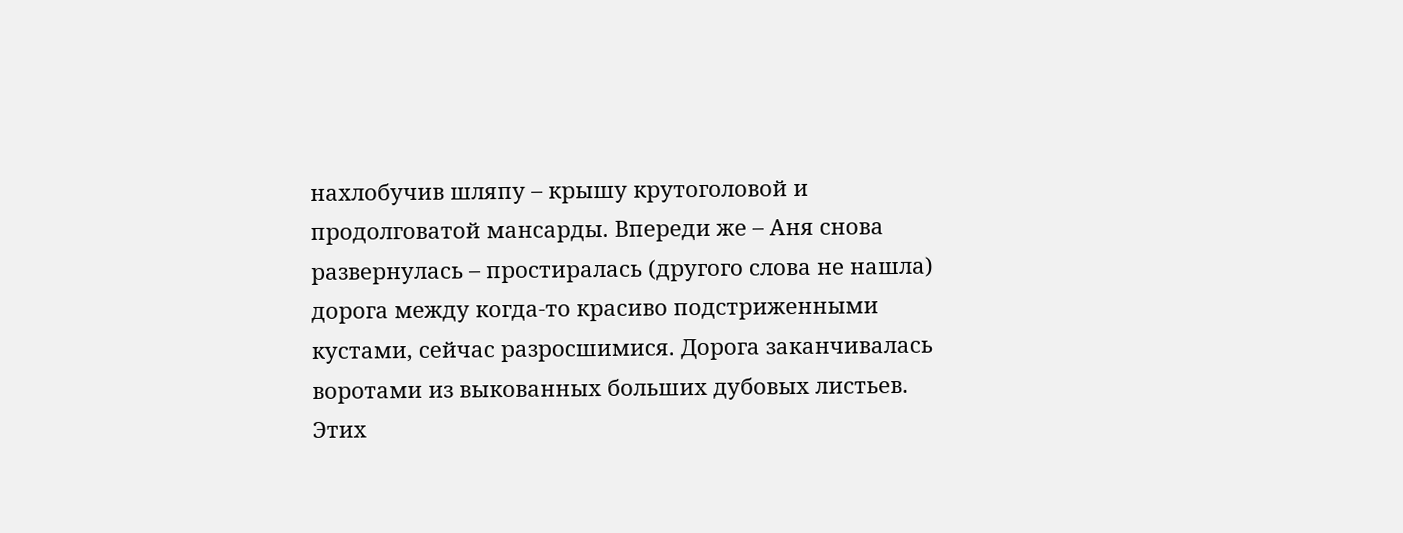нахлобучив шляпу – крышу крутоголовой и продолговатой мансарды. Впереди же – Аня снова развернулась – простиралась (другого слова не нашла) дорога между когда-то красиво подстриженными кустами, сейчас разросшимися. Дорога заканчивалась воротами из выкованных больших дубовых листьев. Этих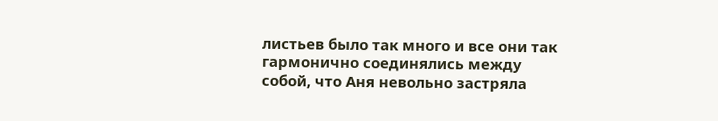листьев было так много и все они так гармонично соединялись между собой, что Аня невольно застряла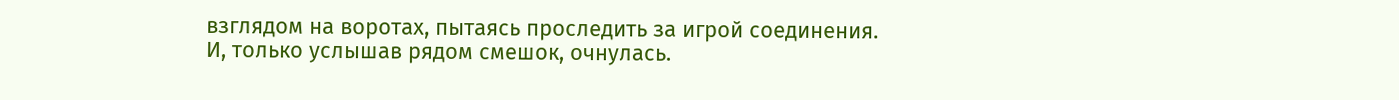взглядом на воротах, пытаясь проследить за игрой соединения.
И, только услышав рядом смешок, очнулась.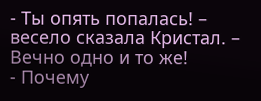- Ты опять попалась! – весело сказала Кристал. – Вечно одно и то же!
- Почему